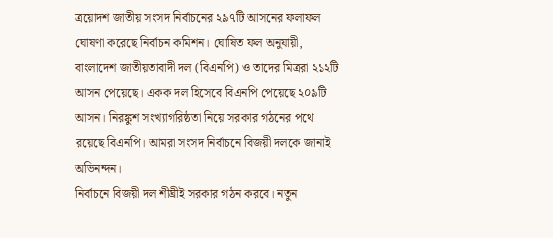ত্রয়োদশ জাতীয় সংসদ নির্বাচনের ২৯৭টি আসনের ফলাফল ঘোষণা করেছে নির্বাচন কমিশন। ঘোষিত ফল অনুযায়ী, বাংলাদেশ জাতীয়তাবাদী দল (বিএনপি) ও তাদের মিত্ররা ২১২টি আসন পেয়েছে। একক দল হিসেবে বিএনপি পেয়েছে ২০৯টি আসন। নিরঙ্কুশ সংখ্যাগরিষ্ঠতা নিয়ে সরকার গঠনের পথে রয়েছে বিএনপি। আমরা সংসদ নির্বাচনে বিজয়ী দলকে জানাই অভিনন্দন।
নির্বাচনে বিজয়ী দল শীঘ্রীই সরকার গঠন করবে। নতুন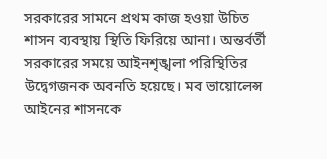সরকারের সামনে প্রথম কাজ হওয়া উচিত শাসন ব্যবস্থায় স্থিতি ফিরিয়ে আনা। অন্তর্বর্তী সরকারের সময়ে আইনশৃঙ্খলা পরিস্থিতির উদ্বেগজনক অবনতি হয়েছে। মব ভায়োলেন্স আইনের শাসনকে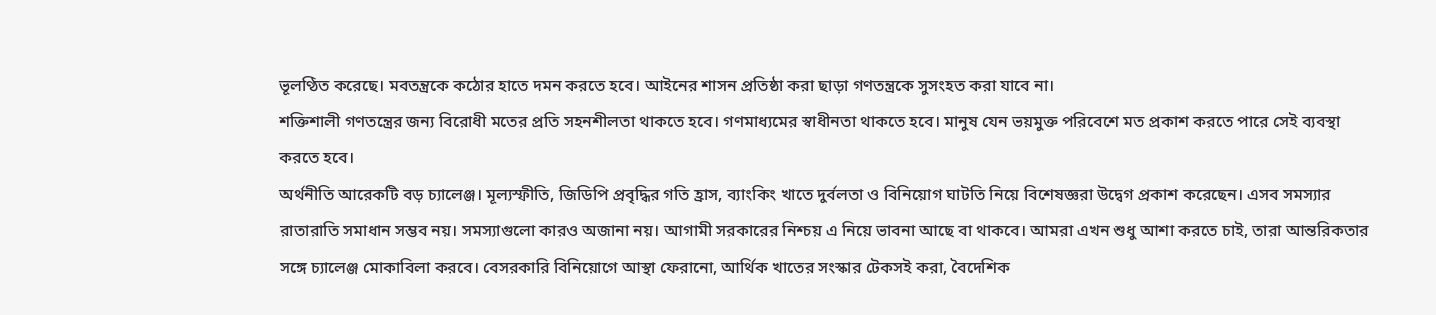ভূলণ্ঠিত করেছে। মবতন্ত্রকে কঠোর হাতে দমন করতে হবে। আইনের শাসন প্রতিষ্ঠা করা ছাড়া গণতন্ত্রকে সুসংহত করা যাবে না।
শক্তিশালী গণতন্ত্রের জন্য বিরোধী মতের প্রতি সহনশীলতা থাকতে হবে। গণমাধ্যমের স্বাধীনতা থাকতে হবে। মানুষ যেন ভয়মুক্ত পরিবেশে মত প্রকাশ করতে পারে সেই ব্যবস্থা করতে হবে।
অর্থনীতি আরেকটি বড় চ্যালেঞ্জ। মূল্যস্ফীতি, জিডিপি প্রবৃদ্ধির গতি হ্রাস, ব্যাংকিং খাতে দুর্বলতা ও বিনিয়োগ ঘাটতি নিয়ে বিশেষজ্ঞরা উদ্বেগ প্রকাশ করেছেন। এসব সমস্যার রাতারাতি সমাধান সম্ভব নয়। সমস্যাগুলো কারও অজানা নয়। আগামী সরকারের নিশ্চয় এ নিয়ে ভাবনা আছে বা থাকবে। আমরা এখন শুধু আশা করতে চাই, তারা আন্তরিকতার সঙ্গে চ্যালেঞ্জ মোকাবিলা করবে। বেসরকারি বিনিয়োগে আস্থা ফেরানো, আর্থিক খাতের সংস্কার টেকসই করা, বৈদেশিক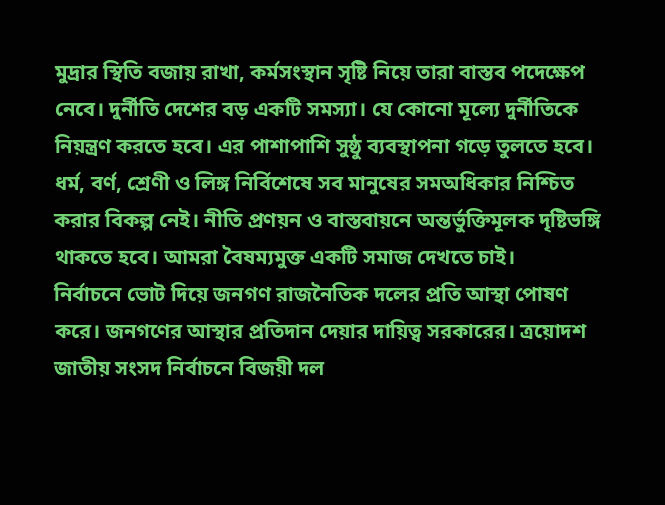মুদ্রার স্থিতি বজায় রাখা, কর্মসংস্থান সৃষ্টি নিয়ে তারা বাস্তব পদেক্ষেপ নেবে। দুর্নীতি দেশের বড় একটি সমস্যা। যে কোনো মূল্যে দুর্নীতিকে নিয়ন্ত্রণ করতে হবে। এর পাশাপাশি সুষ্ঠু ব্যবস্থাপনা গড়ে তুলতে হবে।
ধর্ম, বর্ণ, শ্রেণী ও লিঙ্গ নির্বিশেষে সব মানুষের সমঅধিকার নিশ্চিত করার বিকল্প নেই। নীতি প্রণয়ন ও বাস্তবায়নে অন্তর্ভুক্তিমূলক দৃষ্টিভঙ্গি থাকতে হবে। আমরা বৈষম্যমুক্ত একটি সমাজ দেখতে চাই।
নির্বাচনে ভোট দিয়ে জনগণ রাজনৈতিক দলের প্রতি আস্থা পোষণ করে। জনগণের আস্থার প্রতিদান দেয়ার দায়িত্ব সরকারের। ত্রয়োদশ জাতীয় সংসদ নির্বাচনে বিজয়ী দল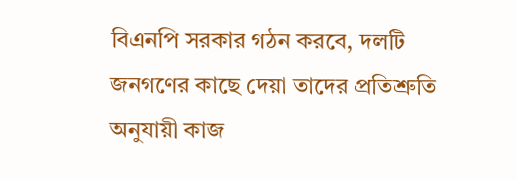বিএনপি সরকার গঠন করবে, দলটি জনগণের কাছে দেয়া তাদের প্রতিশ্রুতি অনুযায়ী কাজ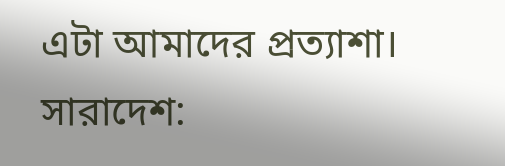এটা আমাদের প্রত্যাশা।
সারাদেশ: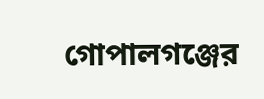গোপালগঞ্জের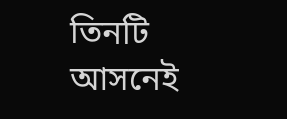তিনটি আসনেই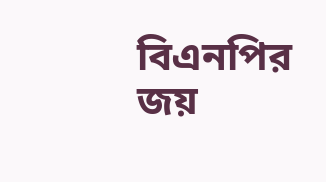বিএনপির জয়